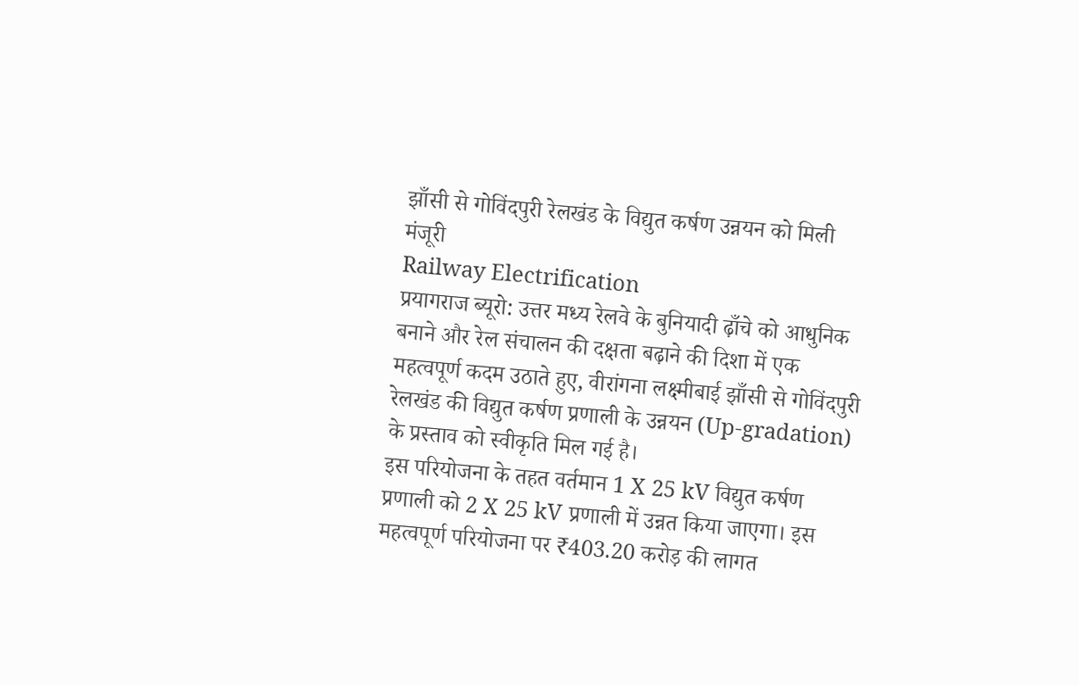झाँसी से गोविंदपुरी रेलखंड के विद्युत कर्षण उन्नयन को मिली मंजूरी
Railway Electrification
प्रयागराज ब्यूरो: उत्तर मध्य रेलवे के बुनियादी ढ़ाँचे को आधुनिक बनाने और रेल संचालन की दक्षता बढ़ाने की दिशा में एक महत्वपूर्ण कदम उठाते हुए, वीरांगना लक्ष्मीबाई झाँसी से गोविंदपुरी रेलखंड की विद्युत कर्षण प्रणाली के उन्नयन (Up-gradation) के प्रस्ताव को स्वीकृति मिल गई है।
इस परियोजना के तहत वर्तमान 1 X 25 kV विद्युत कर्षण प्रणाली को 2 X 25 kV प्रणाली में उन्नत किया जाएगा। इस महत्वपूर्ण परियोजना पर ₹403.20 करोड़ की लागत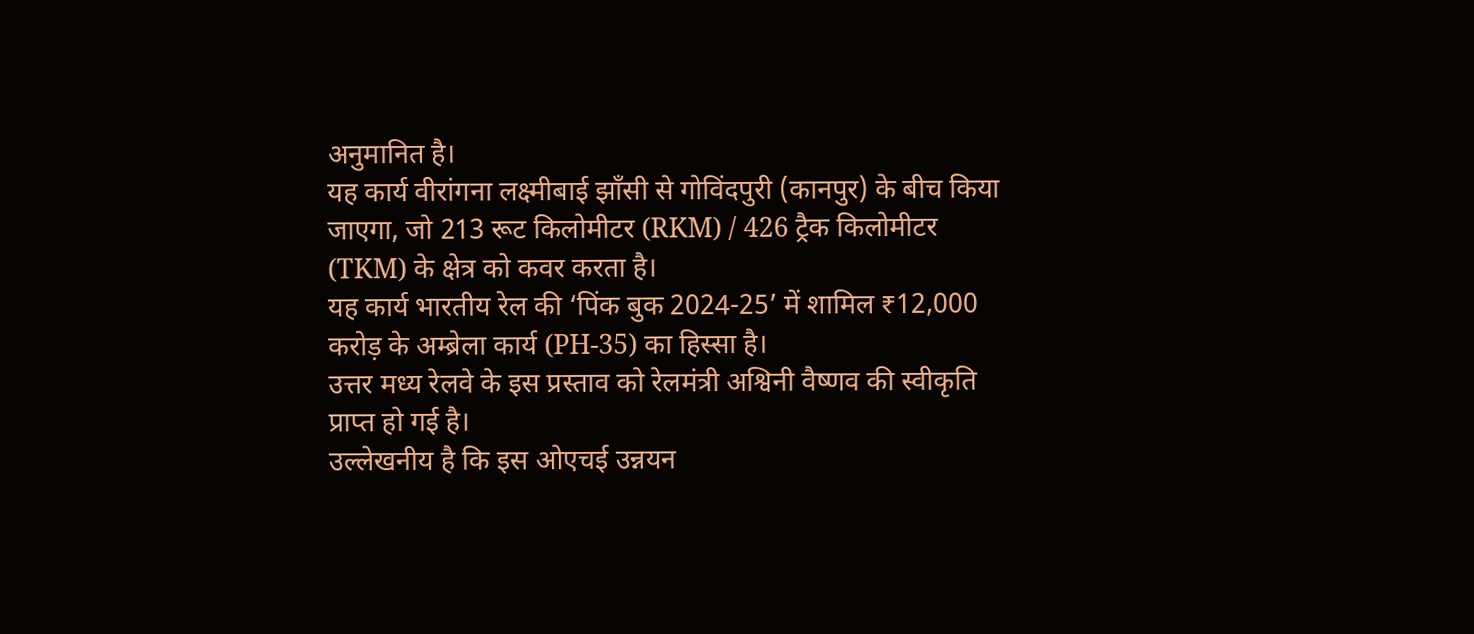अनुमानित है।
यह कार्य वीरांगना लक्ष्मीबाई झाँसी से गोविंदपुरी (कानपुर) के बीच किया जाएगा, जो 213 रूट किलोमीटर (RKM) / 426 ट्रैक किलोमीटर (TKM) के क्षेत्र को कवर करता है।
यह कार्य भारतीय रेल की ‘पिंक बुक 2024-25’ में शामिल ₹12,000 करोड़ के अम्ब्रेला कार्य (PH-35) का हिस्सा है।
उत्तर मध्य रेलवे के इस प्रस्ताव को रेलमंत्री अश्विनी वैष्णव की स्वीकृति प्राप्त हो गई है।
उल्लेखनीय है कि इस ओएचई उन्नयन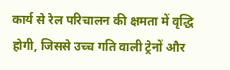कार्य से रेल परिचालन की क्षमता में वृद्धि होगी, जिससे उच्च गति वाली ट्रेनों और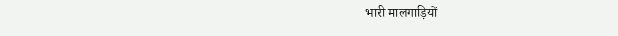भारी मालगाड़ियों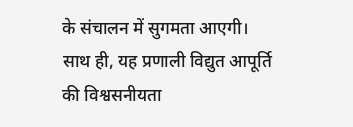के संचालन में सुगमता आएगी। साथ ही, यह प्रणाली विद्युत आपूर्ति की विश्वसनीयता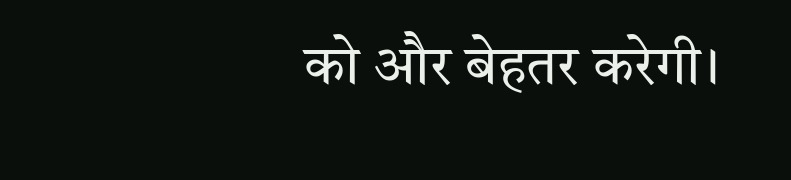को और बेहतर करेगी।